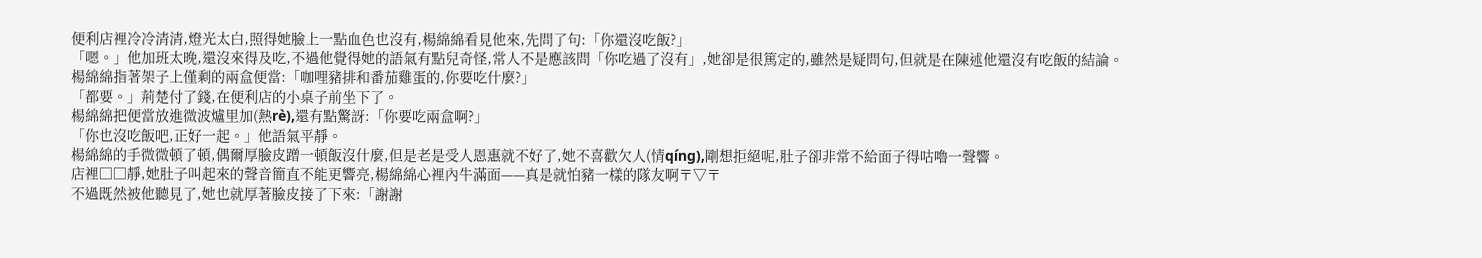便利店裡冷冷清清,燈光太白,照得她臉上一點血色也沒有,楊綿綿看見他來,先問了句:「你還沒吃飯?」
「嗯。」他加班太晚,還沒來得及吃,不過他覺得她的語氣有點兒奇怪,常人不是應該問「你吃過了沒有」,她卻是很篤定的,雖然是疑問句,但就是在陳述他還沒有吃飯的結論。
楊綿綿指著架子上僅剩的兩盒便當:「咖哩豬排和番茄雞蛋的,你要吃什麼?」
「都要。」荊楚付了錢,在便利店的小桌子前坐下了。
楊綿綿把便當放進微波爐里加(熱rè),還有點驚訝:「你要吃兩盒啊?」
「你也沒吃飯吧,正好一起。」他語氣平靜。
楊綿綿的手微微頓了頓,偶爾厚臉皮蹭一頓飯沒什麼,但是老是受人恩惠就不好了,她不喜歡欠人(情qíng),剛想拒絕呢,肚子卻非常不給面子得咕嚕一聲響。
店裡□□靜,她肚子叫起來的聲音簡直不能更響亮,楊綿綿心裡內牛滿面——真是就怕豬一樣的隊友啊〒▽〒
不過既然被他聽見了,她也就厚著臉皮接了下來:「謝謝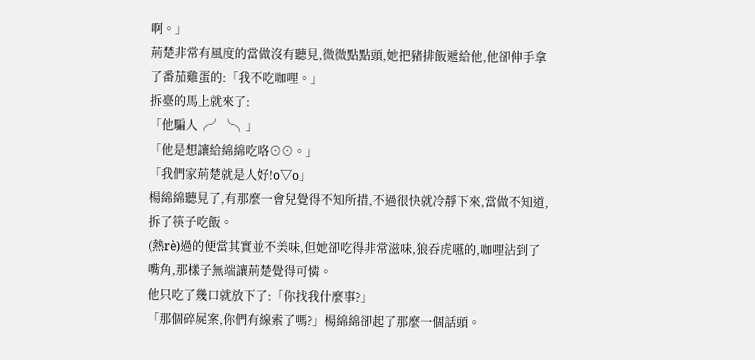啊。」
荊楚非常有風度的當做沒有聽見,微微點點頭,她把豬排飯遞給他,他卻伸手拿了番茄雞蛋的:「我不吃咖哩。」
拆臺的馬上就來了:
「他騙人╭╯╰╮」
「他是想讓給綿綿吃咯⊙⊙。」
「我們家荊楚就是人好!o▽o」
楊綿綿聽見了,有那麼一會兒覺得不知所措,不過很快就冷靜下來,當做不知道,拆了筷子吃飯。
(熱rè)過的便當其實並不美味,但她卻吃得非常滋味,狼吞虎嚥的,咖哩沾到了嘴角,那樣子無端讓荊楚覺得可憐。
他只吃了幾口就放下了:「你找我什麼事?」
「那個碎屍案,你們有線索了嗎?」楊綿綿卻起了那麼一個話頭。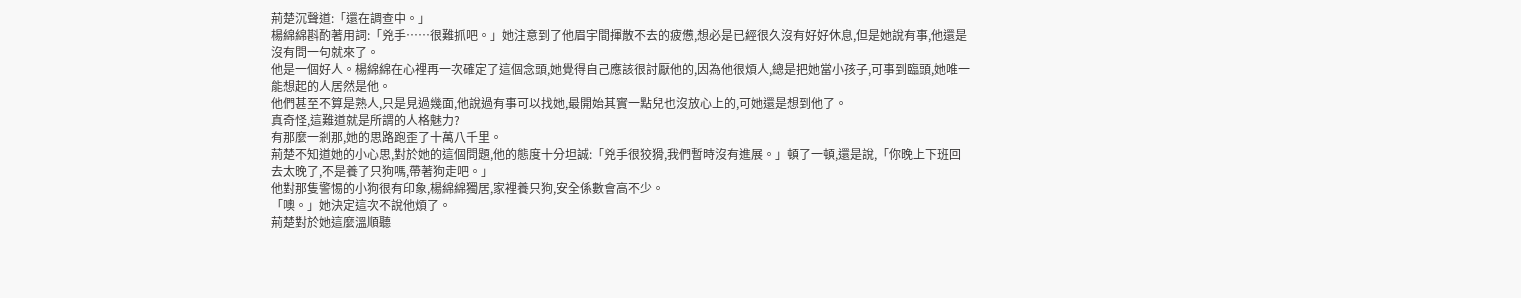荊楚沉聲道:「還在調查中。」
楊綿綿斟酌著用詞:「兇手……很難抓吧。」她注意到了他眉宇間揮散不去的疲憊,想必是已經很久沒有好好休息,但是她說有事,他還是沒有問一句就來了。
他是一個好人。楊綿綿在心裡再一次確定了這個念頭,她覺得自己應該很討厭他的,因為他很煩人,總是把她當小孩子,可事到臨頭,她唯一能想起的人居然是他。
他們甚至不算是熟人,只是見過幾面,他說過有事可以找她,最開始其實一點兒也沒放心上的,可她還是想到他了。
真奇怪,這難道就是所謂的人格魅力?
有那麼一剎那,她的思路跑歪了十萬八千里。
荊楚不知道她的小心思,對於她的這個問題,他的態度十分坦誠:「兇手很狡猾,我們暫時沒有進展。」頓了一頓,還是說,「你晚上下班回去太晚了,不是養了只狗嗎,帶著狗走吧。」
他對那隻警惕的小狗很有印象,楊綿綿獨居,家裡養只狗,安全係數會高不少。
「噢。」她決定這次不說他煩了。
荊楚對於她這麼溫順聽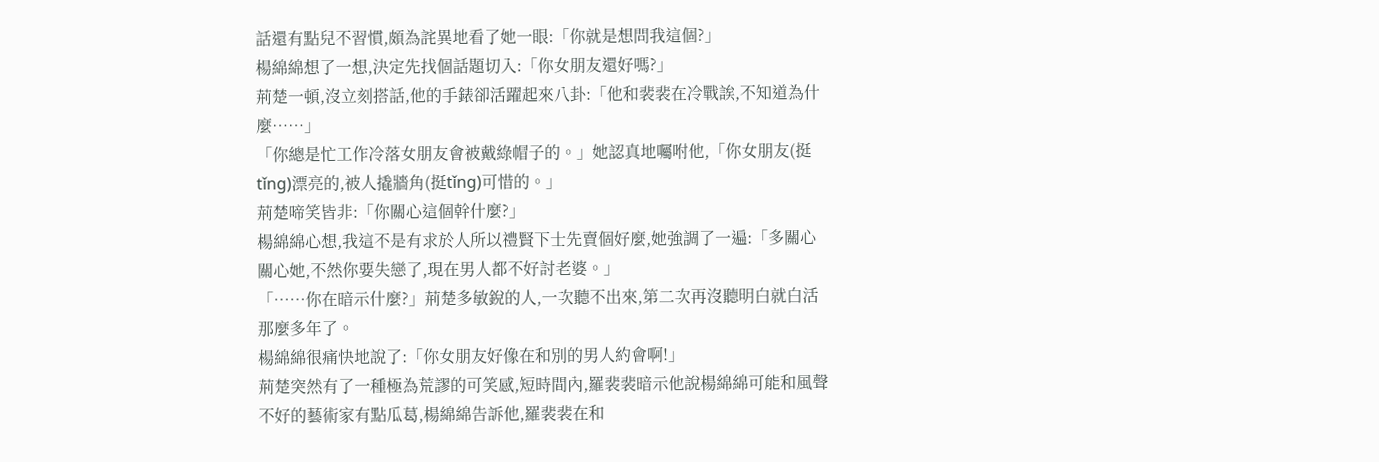話還有點兒不習慣,頗為詫異地看了她一眼:「你就是想問我這個?」
楊綿綿想了一想,決定先找個話題切入:「你女朋友還好嗎?」
荊楚一頓,沒立刻搭話,他的手錶卻活躍起來八卦:「他和裴裴在冷戰誒,不知道為什麼……」
「你總是忙工作冷落女朋友會被戴綠帽子的。」她認真地囑咐他,「你女朋友(挺tǐng)漂亮的,被人撬牆角(挺tǐng)可惜的。」
荊楚啼笑皆非:「你關心這個幹什麼?」
楊綿綿心想,我這不是有求於人所以禮賢下士先賣個好麼,她強調了一遍:「多關心關心她,不然你要失戀了,現在男人都不好討老婆。」
「……你在暗示什麼?」荊楚多敏銳的人,一次聽不出來,第二次再沒聽明白就白活那麼多年了。
楊綿綿很痛快地說了:「你女朋友好像在和別的男人約會啊!」
荊楚突然有了一種極為荒謬的可笑感,短時間內,羅裴裴暗示他說楊綿綿可能和風聲不好的藝術家有點瓜葛,楊綿綿告訴他,羅裴裴在和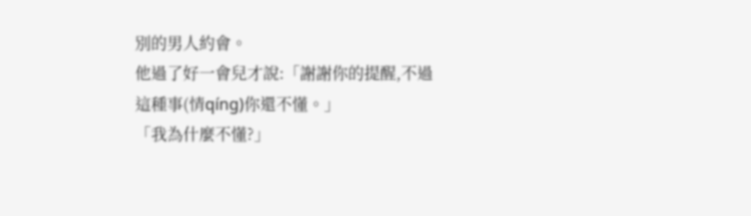別的男人約會。
他過了好一會兒才說:「謝謝你的提醒,不過這種事(情qíng)你還不懂。」
「我為什麼不懂?」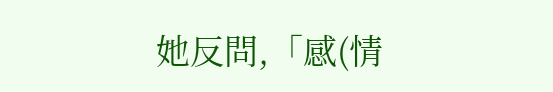她反問,「感(情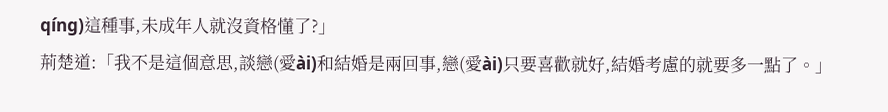qíng)這種事,未成年人就沒資格懂了?」
荊楚道:「我不是這個意思,談戀(愛ài)和結婚是兩回事,戀(愛ài)只要喜歡就好,結婚考慮的就要多一點了。」